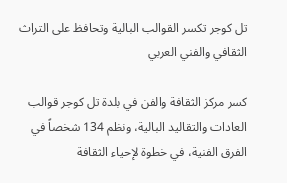تل كوجر تكسر القوالب البالية وتحافظ على التراث الثقافي والفني العربي

كسر مركز الثقافة والفن في بلدة تل كوجر قوالب العادات والتقاليد البالية، ونظم 134 شخصاً في الفرق الفنية، في خطوة لإحياء الثقافة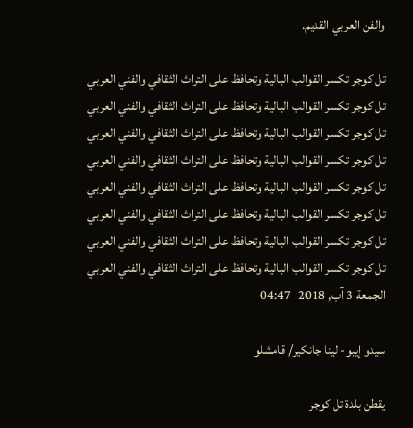والفن العربي القديم.

تل كوجر تكسر القوالب البالية وتحافظ على التراث الثقافي والفني العربي
تل كوجر تكسر القوالب البالية وتحافظ على التراث الثقافي والفني العربي
تل كوجر تكسر القوالب البالية وتحافظ على التراث الثقافي والفني العربي
تل كوجر تكسر القوالب البالية وتحافظ على التراث الثقافي والفني العربي
تل كوجر تكسر القوالب البالية وتحافظ على التراث الثقافي والفني العربي
تل كوجر تكسر القوالب البالية وتحافظ على التراث الثقافي والفني العربي
تل كوجر تكسر القوالب البالية وتحافظ على التراث الثقافي والفني العربي
تل كوجر تكسر القوالب البالية وتحافظ على التراث الثقافي والفني العربي
الجمعة 3 آب, 2018   04:47

سيدو إيبو- لينا جانكير/ قامشلو

يقطن بلدة تل كوجر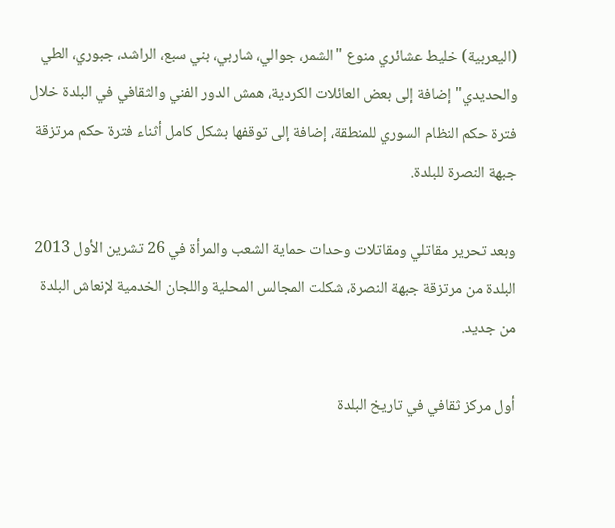(اليعربية) خليط عشائري منوع "الشمر، جوالي، شاربي، بني سبع، الراشد، جبوري، الطي والحديدي" إضافة إلى بعض العائلات الكردية، همش الدور الفني والثقافي في البلدة خلال فترة حكم النظام السوري للمنطقة، إضافة إلى توقفها بشكل كامل أثناء فترة حكم مرتزقة جبهة النصرة للبلدة.

وبعد تحرير مقاتلي ومقاتلات وحدات حماية الشعب والمرأة في 26 تشرين الأول 2013 البلدة من مرتزقة جبهة النصرة، شكلت المجالس المحلية واللجان الخدمية لإنعاش البلدة من جديد.

أول مركز ثقافي في تاريخ البلدة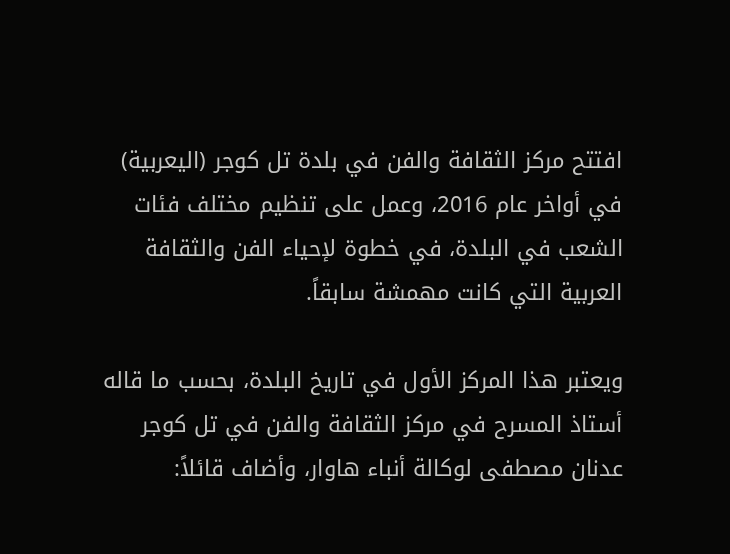افتتح مركز الثقافة والفن في بلدة تل كوجر (اليعربية) في أواخر عام 2016، وعمل على تنظيم مختلف فئات الشعب في البلدة، في خطوة لإحياء الفن والثقافة العربية التي كانت مهمشة سابقاً.

ويعتبر هذا المركز الأول في تاريخ البلدة، بحسب ما قاله أستاذ المسرح في مركز الثقافة والفن في تل كوجر عدنان مصطفى لوكالة أنباء هاوار، وأضاف قائلاً: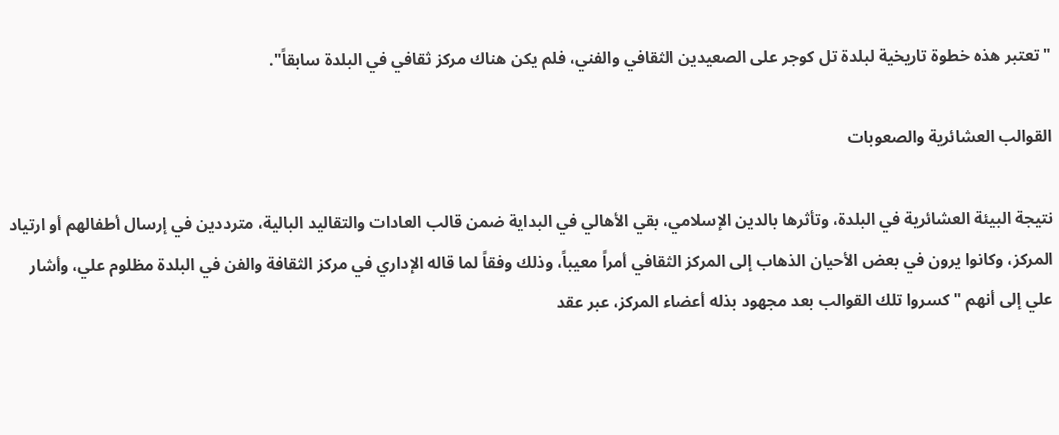"تعتبر هذه خطوة تاريخية لبلدة تل كوجر على الصعيدين الثقافي والفني، فلم يكن هناك مركز ثقافي في البلدة سابقاً".

القوالب العشائرية والصعوبات

نتيجة البيئة العشائرية في البلدة، وتأثرها بالدين الإسلامي، بقي الأهالي في البداية ضمن قالب العادات والتقاليد البالية، مترددين في إرسال أطفالهم أو ارتياد المركز، وكانوا يرون في بعض الأحيان الذهاب إلى المركز الثقافي أمراً معيباً، وذلك وفقاً لما قاله الإداري في مركز الثقافة والفن في البلدة مظلوم علي، وأشار علي إلى أنهم "كسروا تلك القوالب بعد مجهود بذله أعضاء المركز، عبر عقد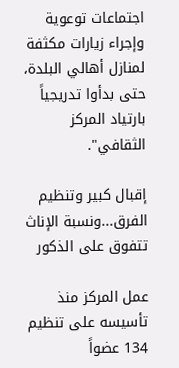اجتماعات توعوية وإجراء زيارات مكثفة لمنازل أهالي البلدة، حتى بدأوا تدريجياً بارتياد المركز الثقافي".

إقبال كبير وتنظيم الفرق...ونسبة الإناث تتفوق على الذكور

عمل المركز منذ تأسيسه على تنظيم 134 عضواً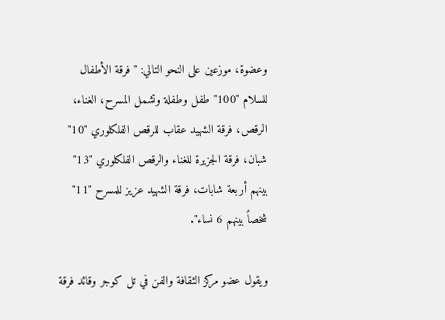وعضوة، موزعين على النحو التالي: "فرقة الأطفال للسلام "100" طفل وطفلة وتشمل المسرح، الغناء، الرقص، فرقة الشهيد عقاب للرقص الفلكلوري "10" شبان، فرقة الجزيرة للغناء والرقص الفلكلوري "13" بينهم أربعة شابات، فرقة الشهيد عزيز للمسرح "11" شخصاً بينهم 6 نساء".

ويقول عضو مركز الثقافة والفن في تل كوجر وقائد فرقة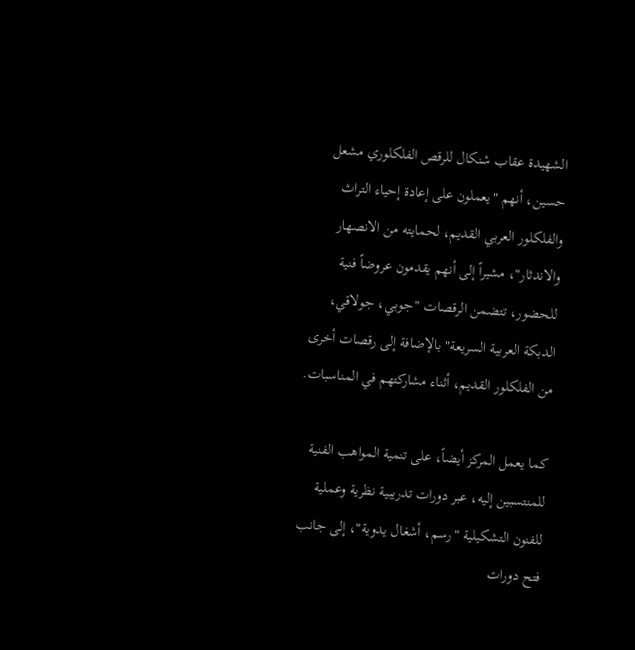الشهيدة عقاب شنكال للرقص الفلكلوري مشعل حسين، أنهم "يعملون على إعادة إحياء التراث والفلكلور العربي القديم، لحمايته من الانصهار والاندثار"، مشيراً إلى أنهم يقدمون عروضاً فنية للحضور، تتضمن الرقصات "جوبي، جولاقي، الدبكة العربية السريعة" بالإضافة إلى رقصات أخرى من الفلكلور القديم، أثناء مشاركتهم في المناسبات.

كما يعمل المركز أيضاً، على تنمية المواهب الفنية للمنتسبين إليه، عبر دورات تدريبية نظرية وعملية للفنون التشكيلية "رسم، أشغال يدوية"، إلى جانب فتح دورات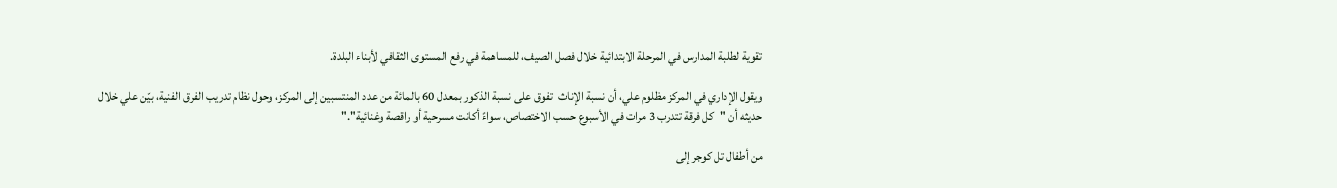تقوية لطلبة المدارس في المرحلة الابتدائية خلال فصل الصيف، للمساهمة في رفع المستوى الثقافي لأبناء البلدة.

ويقول الإداري في المركز مظلوم علي، أن نسبة الإناث  تفوق على نسبة الذكور بمعدل 60 بالمائة من عدد المنتسبين إلى المركز، وحول نظام تدريب الفرق الفنية، بيّن علي خلال حديثه أن "كل فرقة تتدرب 3 مرات في الأسبوع حسب الاختصاص، سواءً أكانت مسرحية أو راقصة وغنائية"."

من أطفال تل كوجر إلى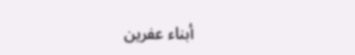أبناء عفرين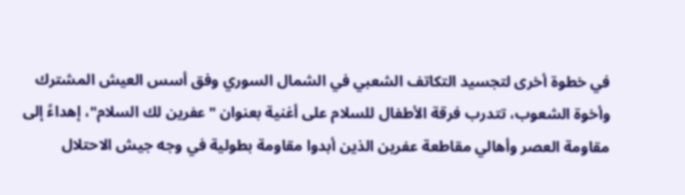في خطوة أخرى لتجسيد التكاتف الشعبي في الشمال السوري وفق أسس العيش المشترك وأخوة الشعوب، تتدرب فرقة الأطفال للسلام على أغنية بعنوان "عفرين لك السلام"، إهداءً إلى مقاومة العصر وأهالي مقاطعة عفرين الذين أبدوا مقاومة بطولية في وجه جيش الاحتلال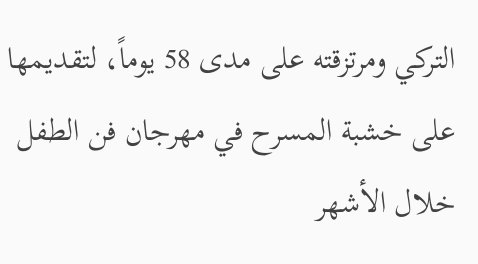التركي ومرتزقته على مدى 58 يوماً، لتقديمها على خشبة المسرح في مهرجان فن الطفل خلال الأشهر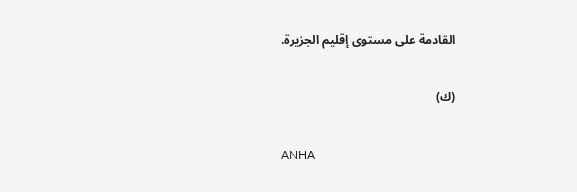القادمة على مستوى إقليم الجزيرة.

(ك)

ANHA